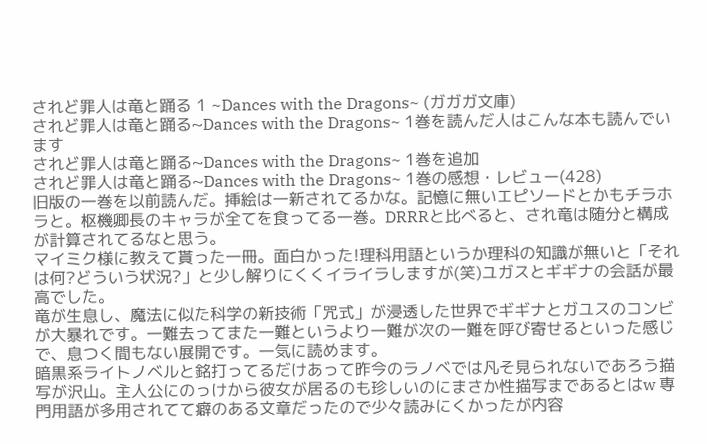されど罪人は竜と踊る 1 ~Dances with the Dragons~ (ガガガ文庫)
されど罪人は竜と踊る~Dances with the Dragons~ 1巻を読んだ人はこんな本も読んでいます
されど罪人は竜と踊る~Dances with the Dragons~ 1巻を追加
されど罪人は竜と踊る~Dances with the Dragons~ 1巻の感想・レビュー(428)
旧版の一巻を以前読んだ。挿絵は一新されてるかな。記憶に無いエピソードとかもチラホラと。枢機卿長のキャラが全てを食ってる一巻。DRRRと比べると、され竜は随分と構成が計算されてるなと思う。
マイミク様に教えて貰った一冊。面白かった!理科用語というか理科の知識が無いと「それは何?どういう状況?」と少し解りにくくイライラしますが(笑)ユガスとギギナの会話が最高でした。
竜が生息し、魔法に似た科学の新技術「咒式」が浸透した世界でギギナとガユスのコンビが大暴れです。一難去ってまた一難というより一難が次の一難を呼び寄せるといった感じで、息つく間もない展開です。一気に読めます。
暗黒系ライトノベルと銘打ってるだけあって昨今のラノベでは凡そ見られないであろう描写が沢山。主人公にのっけから彼女が居るのも珍しいのにまさか性描写まであるとはw 専門用語が多用されてて癖のある文章だったので少々読みにくかったが内容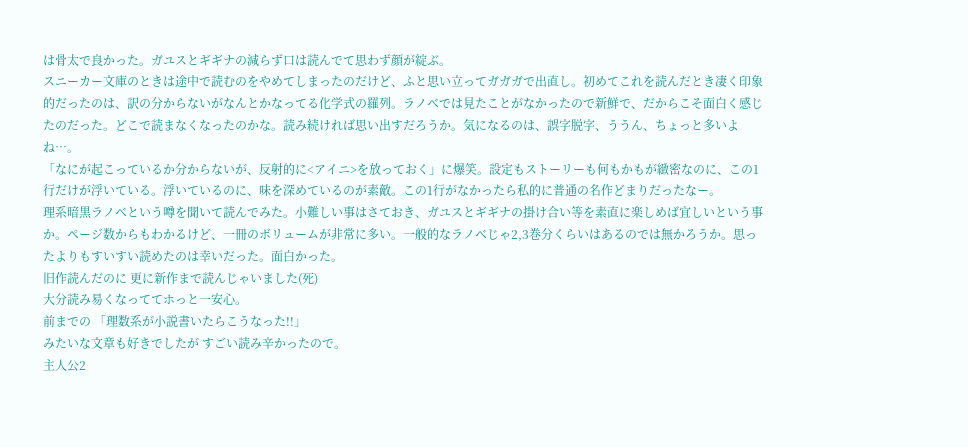は骨太で良かった。ガユスとギギナの減らず口は読んでて思わず顔が綻ぶ。
スニーカー文庫のときは途中で読むのをやめてしまったのだけど、ふと思い立ってガガガで出直し。初めてこれを読んだとき凄く印象的だったのは、訳の分からないがなんとかなってる化学式の羅列。ラノベでは見たことがなかったので新鮮で、だからこそ面白く感じたのだった。どこで読まなくなったのかな。読み続ければ思い出すだろうか。気になるのは、誤字脱字、ううん、ちょっと多いよね…。
「なにが起こっているか分からないが、反射的に<アイニ>を放っておく」に爆笑。設定もストーリーも何もかもが緻密なのに、この1行だけが浮いている。浮いているのに、味を深めているのが素敵。この1行がなかったら私的に普通の名作どまりだったなー。
理系暗黒ラノベという噂を聞いて読んでみた。小難しい事はさておき、ガユスとギギナの掛け合い等を素直に楽しめば宜しいという事か。ページ数からもわかるけど、一冊のボリュームが非常に多い。一般的なラノベじゃ2,3巻分くらいはあるのでは無かろうか。思ったよりもすいすい読めたのは幸いだった。面白かった。
旧作読んだのに 更に新作まで読んじゃいました(死)
大分読み易くなっててホっと一安心。
前までの 「理数系が小説書いたらこうなった!!」
みたいな文章も好きでしたが すごい読み辛かったので。
主人公2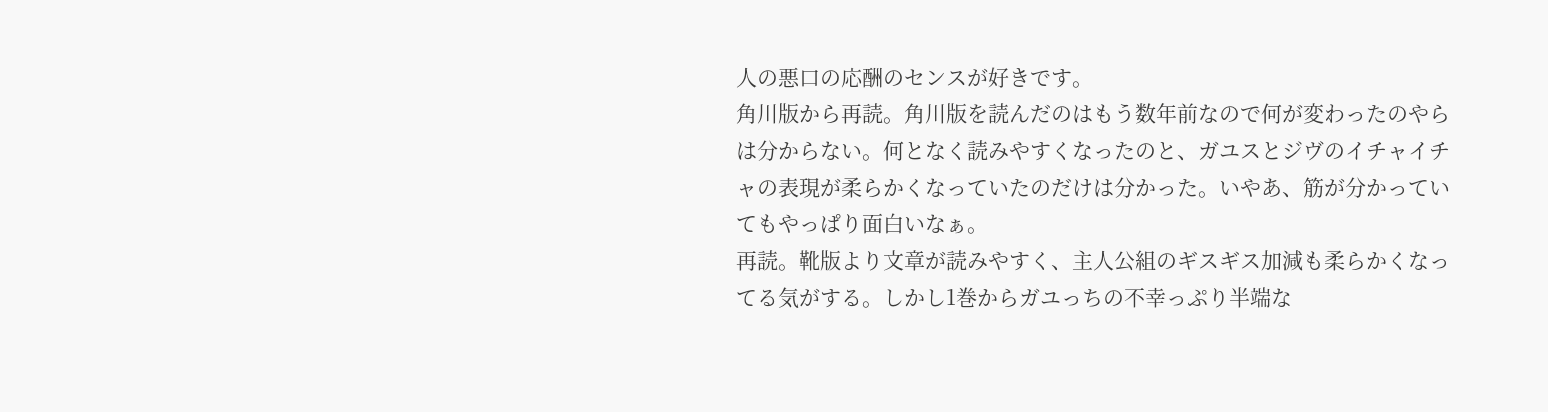人の悪口の応酬のセンスが好きです。
角川版から再読。角川版を読んだのはもう数年前なので何が変わったのやらは分からない。何となく読みやすくなったのと、ガユスとジヴのイチャイチャの表現が柔らかくなっていたのだけは分かった。いやあ、筋が分かっていてもやっぱり面白いなぁ。
再読。靴版より文章が読みやすく、主人公組のギスギス加減も柔らかくなってる気がする。しかし1巻からガユっちの不幸っぷり半端な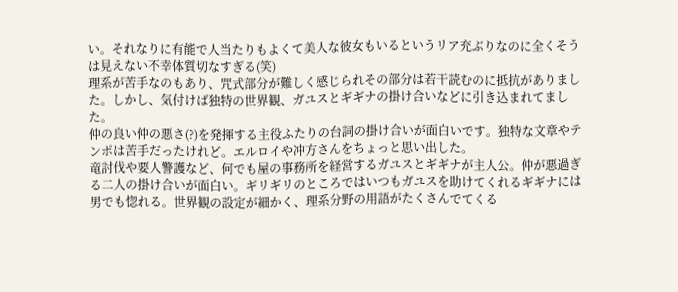い。それなりに有能で人当たりもよくて美人な彼女もいるというリア充ぶりなのに全くそうは見えない不幸体質切なすぎる(笑)
理系が苦手なのもあり、咒式部分が難しく感じられその部分は若干読むのに抵抗がありました。しかし、気付けば独特の世界観、ガユスとギギナの掛け合いなどに引き込まれてました。
仲の良い仲の悪さ(?)を発揮する主役ふたりの台詞の掛け合いが面白いです。独特な文章やテンポは苦手だったけれど。エルロイや冲方さんをちょっと思い出した。
竜討伐や要人警護など、何でも屋の事務所を経営するガユスとギギナが主人公。仲が悪過ぎる二人の掛け合いが面白い。ギリギリのところではいつもガユスを助けてくれるギギナには男でも惚れる。世界観の設定が細かく、理系分野の用語がたくさんでてくる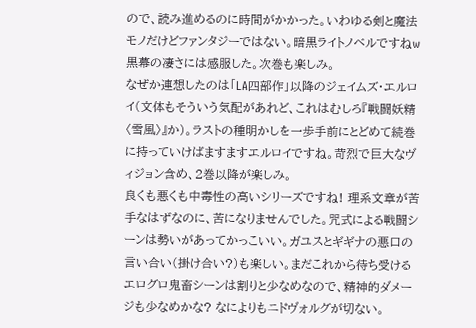ので、読み進めるのに時間がかかった。いわゆる剣と魔法モノだけどファンタジーではない。暗黒ライトノベルですねw黒幕の凄さには感服した。次巻も楽しみ。
なぜか連想したのは「LA四部作」以降のジェイムズ・エルロイ(文体もそういう気配があれど、これはむしろ『戦闘妖精〈雪風〉』か)。ラストの種明かしを一歩手前にとどめて続巻に持っていけばますますエルロイですね。苛烈で巨大なヴィジョン含め、2巻以降が楽しみ。
良くも悪くも中毒性の高いシリーズですね! 理系文章が苦手なはずなのに、苦になりませんでした。咒式による戦闘シーンは勢いがあってかっこいい。ガユスとギギナの悪口の言い合い(掛け合い?)も楽しい。まだこれから待ち受けるエログロ鬼畜シーンは割りと少なめなので、精神的ダメージも少なめかな? なによりもニドヴォルグが切ない。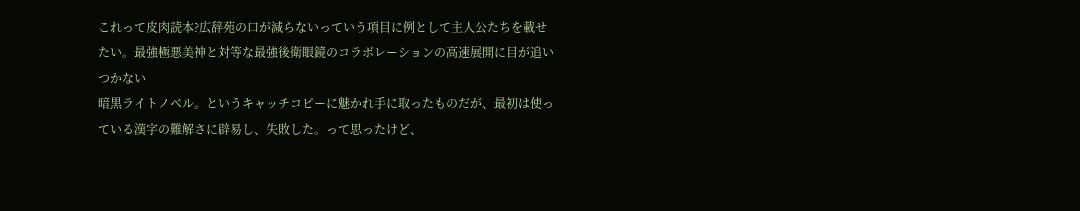これって皮肉読本?広辞苑の口が減らないっていう項目に例として主人公たちを載せたい。最強極悪美神と対等な最強後衛眼鏡のコラボレーションの高速展開に目が追いつかない
暗黒ライトノベル。というキャッチコピーに魅かれ手に取ったものだが、最初は使っている漢字の難解さに辟易し、失敗した。って思ったけど、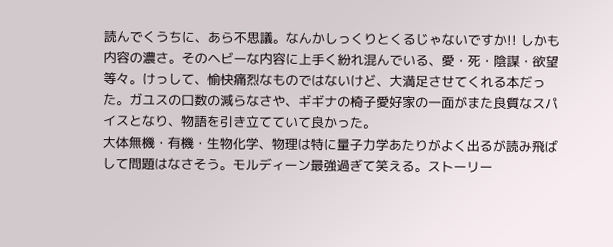読んでくうちに、あら不思議。なんかしっくりとくるじゃないですか!! しかも内容の濃さ。そのヘビーな内容に上手く紛れ混んでいる、愛・死・陰謀・欲望等々。けっして、愉快痛烈なものではないけど、大満足させてくれる本だった。ガユスの口数の減らなさや、ギギナの椅子愛好家の一面がまた良質なスパイスとなり、物語を引き立てていて良かった。
大体無機・有機・生物化学、物理は特に量子力学あたりがよく出るが読み飛ばして問題はなさそう。モルディーン最強過ぎて笑える。ストーリー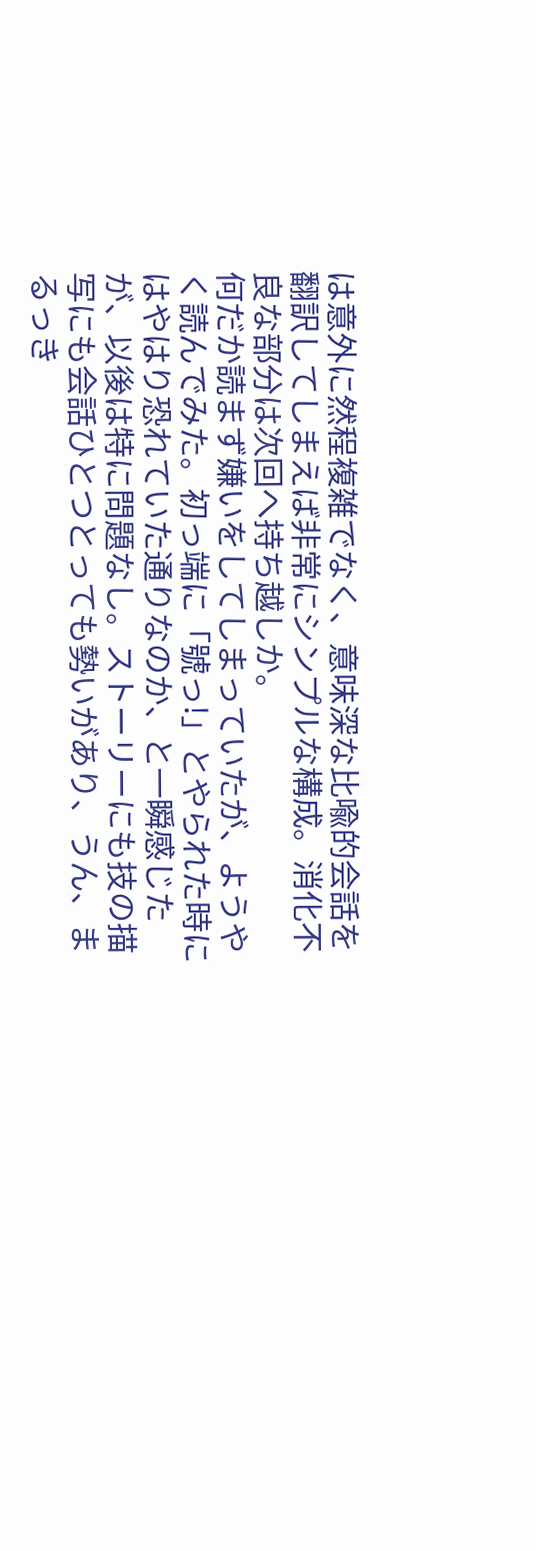は意外に然程複雑でなく、意味深な比喩的会話を翻訳してしまえば非常にシンプルな構成。消化不良な部分は次回へ持ち越しか。
何だか読まず嫌いをしてしまっていたが、ようやく読んでみた。初っ端に「號っ!」とやられた時にはやはり恐れていた通りなのか、と一瞬感じたが、以後は特に問題なし。ストーリーにも技の描写にも会話ひとつとっても勢いがあり、うん、まるっき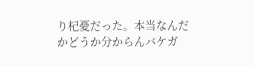り杞憂だった。本当なんだかどうか分からんバケガ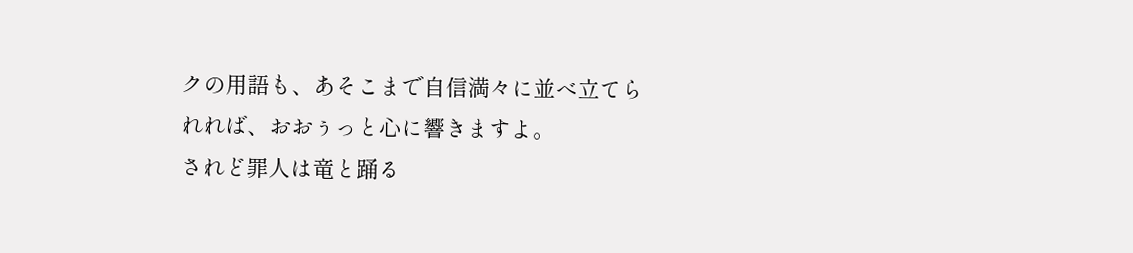クの用語も、あそこまで自信満々に並べ立てられれば、おおぅっと心に響きますよ。
されど罪人は竜と踊る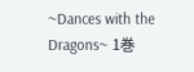~Dances with the Dragons~ 1巻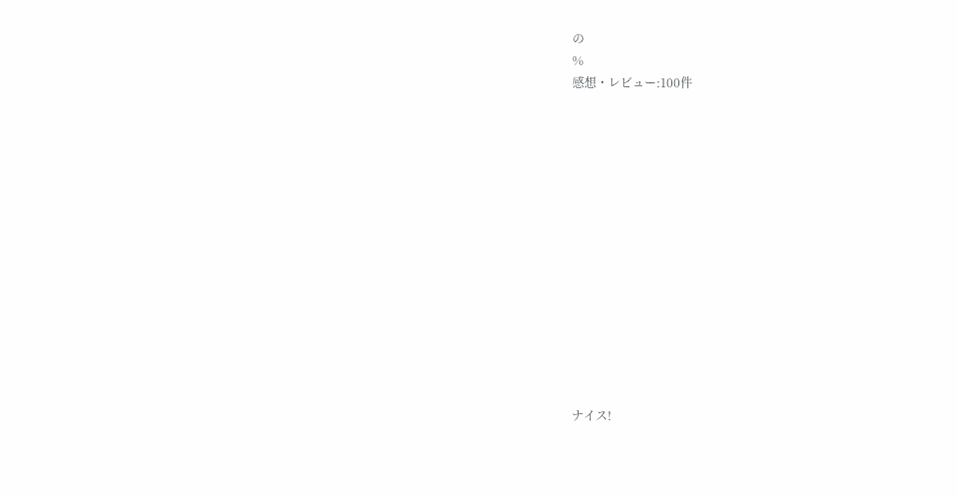の
%
感想・レビュー:100件














ナイス!